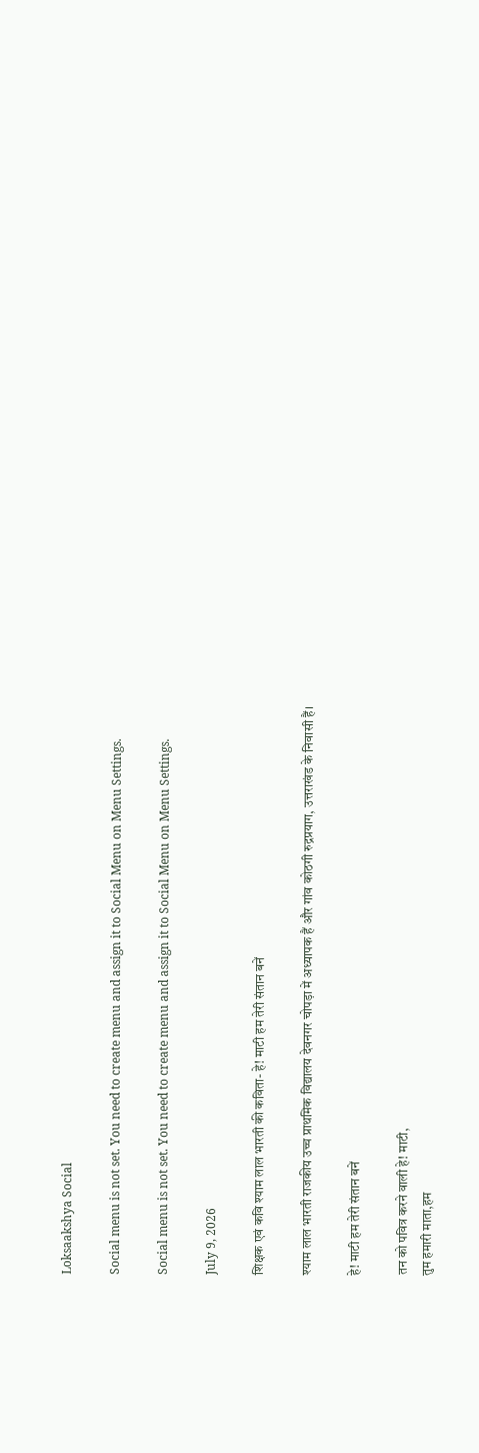Loksaakshya Social

Social menu is not set. You need to create menu and assign it to Social Menu on Menu Settings.

Social menu is not set. You need to create menu and assign it to Social Menu on Menu Settings.

July 9, 2026

शिक्षक एवं कवि श्याम लाल भारती की कविता- हे! माटी हम तेरी संतान बनें

श्याम लाल भारती राजकीय उच्च प्राथमिक विद्यालय देवनगर चोपड़ा में अध्यापक हैं और गांव कोठगी रुद्रप्रयाग, उत्तराखंड के निवासी हैं।

हे! माटी हम तेरी संतान बनें

तन को पवित्र करने वाली हे! माटी,
तुम हमारी माता,हम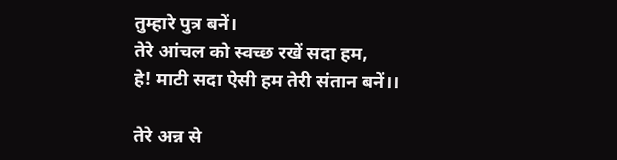तुम्हारे पुत्र बनें।
तेरे आंचल को स्वच्छ रखें सदा हम,
हे! माटी सदा ऐसी हम तेरी संतान बनें।।

तेरे अन्न से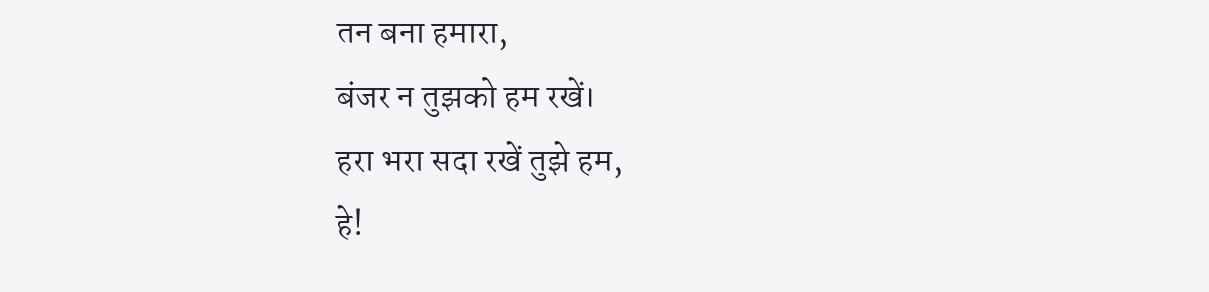तन बना हमारा,
बंजर न तुझको हम रखें।
हरा भरा सदा रखें तुझे हम,
हे!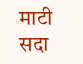माटी सदा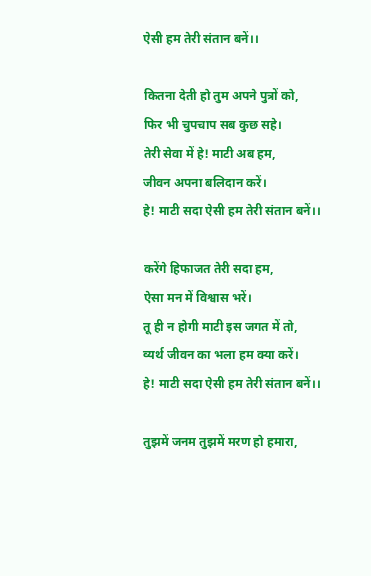ऐसी हम तेरी संतान बनें।।

कितना देती हो तुम अपने पुत्रों को,
फिर भी चुपचाप सब कुछ सहे।
तेरी सेवा में हे! माटी अब हम,
जीवन अपना बलिदान करें।
हे! माटी सदा ऐसी हम तेरी संतान बनें।।

करेंगे हिफाजत तेरी सदा हम,
ऐसा मन में विश्वास भरें।
तू ही न होगी माटी इस जगत में तो,
व्यर्थ जीवन का भला हम क्या करें।
हे! माटी सदा ऐसी हम तेरी संतान बनें।।

तुझमें जनम तुझमें मरण हो हमारा,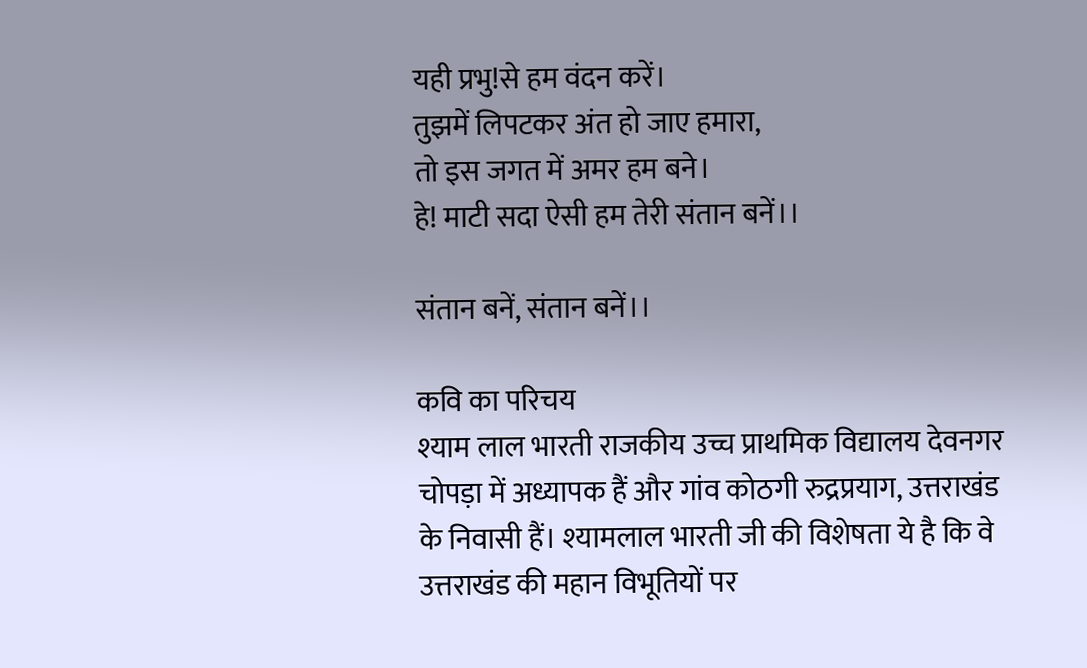यही प्रभु!से हम वंदन करें।
तुझमें लिपटकर अंत हो जाए हमारा,
तो इस जगत में अमर हम बने।
हे! माटी सदा ऐसी हम तेरी संतान बनें।।

संतान बनें, संतान बनें।।

कवि का परिचय
श्याम लाल भारती राजकीय उच्च प्राथमिक विद्यालय देवनगर चोपड़ा में अध्यापक हैं और गांव कोठगी रुद्रप्रयाग, उत्तराखंड के निवासी हैं। श्यामलाल भारती जी की विशेषता ये है कि वे उत्तराखंड की महान विभूतियों पर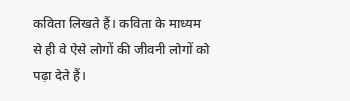कविता लिखते हैं। कविता के माध्यम से ही वे ऐसे लोगों की जीवनी लोगों को पढ़ा देते हैं।